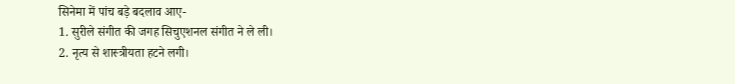सिनेमा में पांच बड़े बदलाव आए-
1. सुरीले संगीत की जगह सिचुएशनल संगीत ने ले ली।
2. नृत्य से शास्त्रीयता हटने लगी।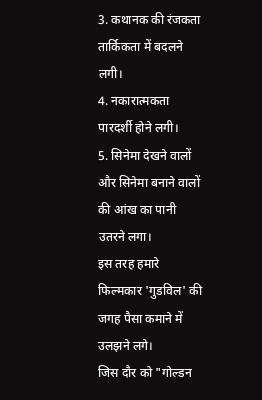3. कथानक की रंजकता तार्किकता में बदलने लगी।
4. नकारात्मकता पारदर्शी होने लगी।
5. सिनेमा देखने वालों और सिनेमा बनाने वालों की आंख का पानी उतरने लगा।
इस तरह हमारे फिल्मकार 'गुडविल' की जगह पैसा कमाने में उलझने लगे।
जिस दौर को "गोल्डन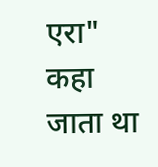एरा" कहा जाता था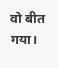वो बीत गया।